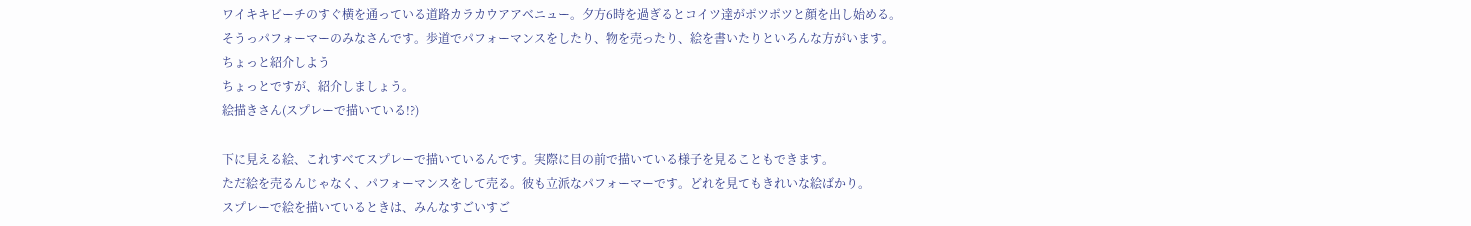ワイキキビーチのすぐ横を通っている道路カラカウアアベニュー。夕方6時を過ぎるとコイツ達がポツポツと顔を出し始める。
そうっパフォーマーのみなさんです。歩道でパフォーマンスをしたり、物を売ったり、絵を書いたりといろんな方がいます。
ちょっと紹介しよう
ちょっとですが、紹介しましょう。
絵描きさん(スプレーで描いている!?)

下に見える絵、これすべてスプレーで描いているんです。実際に目の前で描いている様子を見ることもできます。
ただ絵を売るんじゃなく、パフォーマンスをして売る。彼も立派なパフォーマーです。どれを見てもきれいな絵ばかり。
スプレーで絵を描いているときは、みんなすごいすご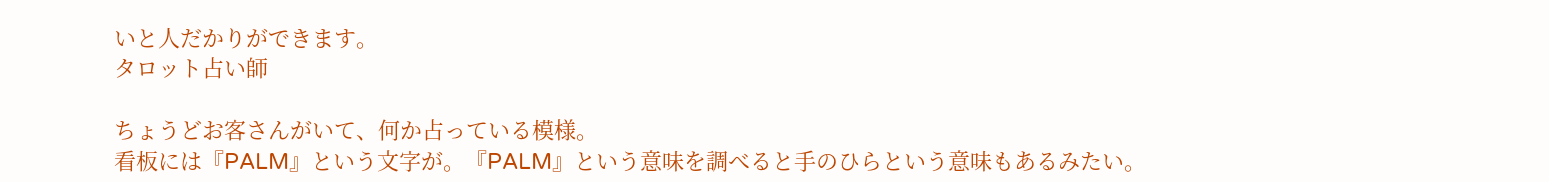いと人だかりができます。
タロット占い師

ちょうどお客さんがいて、何か占っている模様。
看板には『PALM』という文字が。『PALM』という意味を調べると手のひらという意味もあるみたい。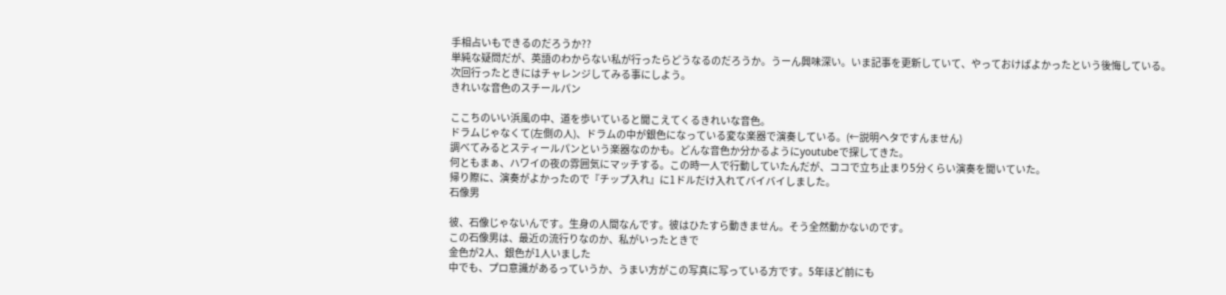手相占いもできるのだろうか??
単純な疑問だが、英語のわからない私が行ったらどうなるのだろうか。うーん興味深い。いま記事を更新していて、やっておけばよかったという後悔している。次回行ったときにはチャレンジしてみる事にしよう。
きれいな音色のスチールパン

ここちのいい浜風の中、道を歩いていると聞こえてくるきれいな音色。
ドラムじゃなくて(左側の人)、ドラムの中が銀色になっている変な楽器で演奏している。(←説明ヘタですんません)
調べてみるとスティールパンという楽器なのかも。どんな音色か分かるようにyoutubeで探してきた。
何ともまぁ、ハワイの夜の雰囲気にマッチする。この時一人で行動していたんだが、ココで立ち止まり5分くらい演奏を聞いていた。
帰り際に、演奏がよかったので『チップ入れ』に1ドルだけ入れてバイバイしました。
石像男

彼、石像じゃないんです。生身の人間なんです。彼はひたすら動きません。そう全然動かないのです。
この石像男は、最近の流行りなのか、私がいったときで
金色が2人、銀色が1人いました
中でも、プロ意識があるっていうか、うまい方がこの写真に写っている方です。5年ほど前にも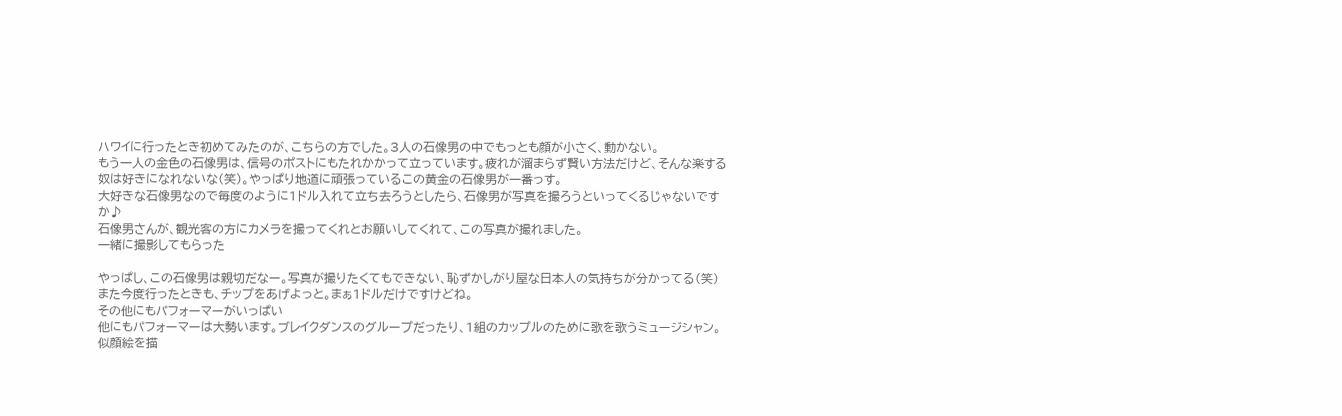ハワイに行ったとき初めてみたのが、こちらの方でした。3人の石像男の中でもっとも顔が小さく、動かない。
もう一人の金色の石像男は、信号のポストにもたれかかって立っています。疲れが溜まらず賢い方法だけど、そんな楽する奴は好きになれないな(笑)。やっぱり地道に頑張っているこの黄金の石像男が一番っす。
大好きな石像男なので毎度のように1ドル入れて立ち去ろうとしたら、石像男が写真を撮ろうといってくるじゃないですか♪
石像男さんが、観光客の方にカメラを撮ってくれとお願いしてくれて、この写真が撮れました。
一緒に撮影してもらった

やっぱし、この石像男は親切だなー。写真が撮りたくてもできない、恥ずかしがり屋な日本人の気持ちが分かってる(笑)
また今度行ったときも、チップをあげよっと。まぁ1ドルだけですけどね。
その他にもパフォーマーがいっぱい
他にもパフォーマーは大勢います。ブレイクダンスのグループだったり、1組のカップルのために歌を歌うミュージシャン。似顔絵を描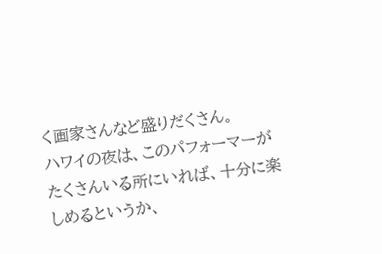く画家さんなど盛りだくさん。
ハワイの夜は、このパフォーマーがたくさんいる所にいれば、十分に楽しめるというか、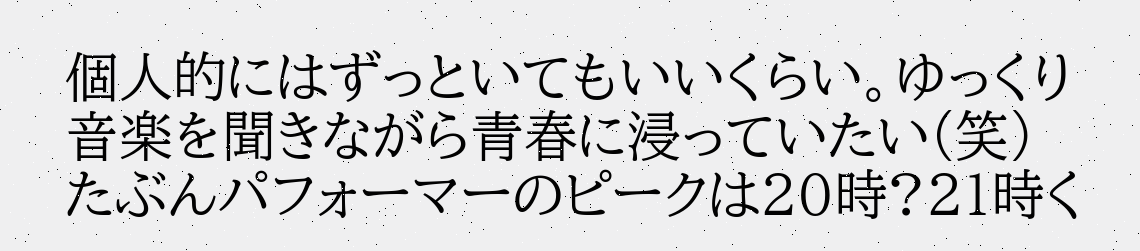個人的にはずっといてもいいくらい。ゆっくり音楽を聞きながら青春に浸っていたい(笑)
たぶんパフォーマーのピークは20時?21時く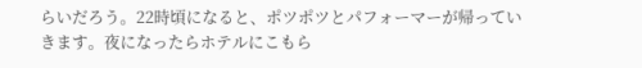らいだろう。22時頃になると、ポツポツとパフォーマーが帰っていきます。夜になったらホテルにこもら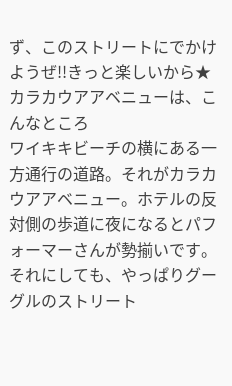ず、このストリートにでかけようぜ!!きっと楽しいから★
カラカウアアベニューは、こんなところ
ワイキキビーチの横にある一方通行の道路。それがカラカウアアベニュー。ホテルの反対側の歩道に夜になるとパフォーマーさんが勢揃いです。
それにしても、やっぱりグーグルのストリート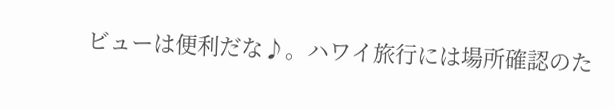ビューは便利だな♪。ハワイ旅行には場所確認のた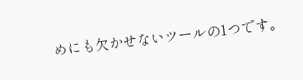めにも欠かせないツールの1つです。